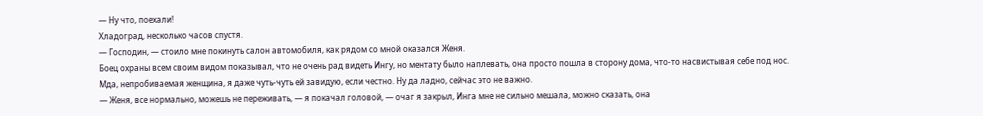— Ну что, поехали!
Хладоград, несколько часов спустя.
— Господин, — стоило мне покинуть салон автомобиля, как рядом со мной оказался Женя.
Боец охраны всем своим видом показывал, что не очень рад видеть Ингу, но ментату было наплевать, она просто пошла в сторону дома, что-то насвистывая себе под нос. Мда, непробиваемая женщина, я даже чуть-чуть ей завидую, если честно. Ну да ладно, сейчас это не важно.
— Женя, все нормально, можешь не переживать, — я покачал головой, — очаг я закрыл, Инга мне не сильно мешала, можно сказать, она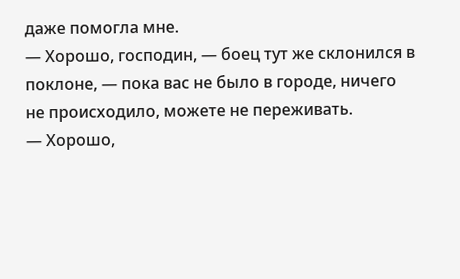даже помогла мне.
— Хорошо, господин, — боец тут же склонился в поклоне, — пока вас не было в городе, ничего не происходило, можете не переживать.
— Хорошо,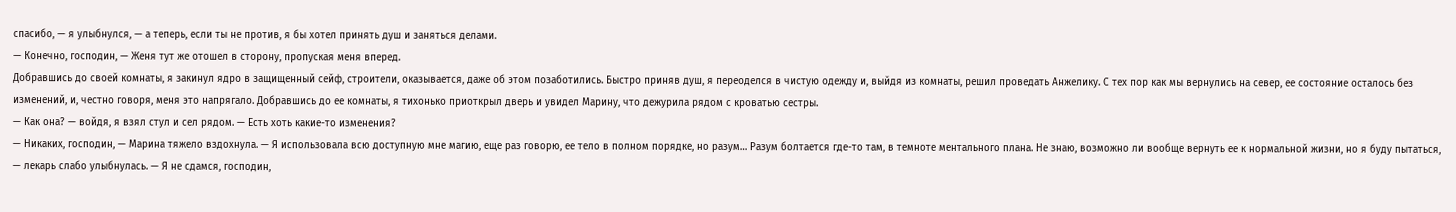спасибо, — я улыбнулся, — а теперь, если ты не против, я бы хотел принять душ и заняться делами.
— Конечно, господин, — Женя тут же отошел в сторону, пропуская меня вперед.
Добравшись до своей комнаты, я закинул ядро в защищенный сейф, строители, оказывается, даже об этом позаботились. Быстро приняв душ, я переоделся в чистую одежду и, выйдя из комнаты, решил проведать Анжелику. С тех пор как мы вернулись на север, ее состояние осталось без изменений, и, честно говоря, меня это напрягало. Добравшись до ее комнаты, я тихонько приоткрыл дверь и увидел Марину, что дежурила рядом с кроватью сестры.
— Как она? — войдя, я взял стул и сел рядом. — Есть хоть какие-то изменения?
— Никаких, господин, — Марина тяжело вздохнула. — Я использовала всю доступную мне магию, еще раз говорю, ее тело в полном порядке, но разум… Разум болтается где-то там, в темноте ментального плана. Не знаю, возможно ли вообще вернуть ее к нормальной жизни, но я буду пытаться, — лекарь слабо улыбнулась. — Я не сдамся, господин,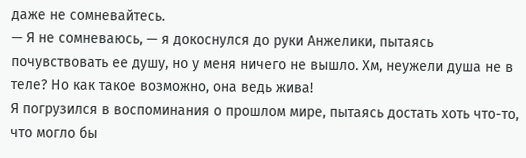даже не сомневайтесь.
— Я не сомневаюсь, — я докоснулся до руки Анжелики, пытаясь почувствовать ее душу, но у меня ничего не вышло. Хм, неужели душа не в теле? Но как такое возможно, она ведь жива!
Я погрузился в воспоминания о прошлом мире, пытаясь достать хоть что-то, что могло бы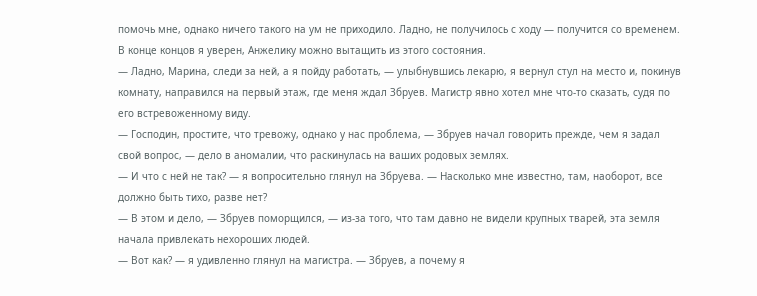помочь мне, однако ничего такого на ум не приходило. Ладно, не получилось с ходу — получится со временем. В конце концов я уверен, Анжелику можно вытащить из этого состояния.
— Ладно, Марина, следи за ней, а я пойду работать, — улыбнувшись лекарю, я вернул стул на место и, покинув комнату, направился на первый этаж, где меня ждал Збруев. Магистр явно хотел мне что-то сказать, судя по его встревоженному виду.
— Господин, простите, что тревожу, однако у нас проблема, — Збруев начал говорить прежде, чем я задал свой вопрос, — дело в аномалии, что раскинулась на ваших родовых землях.
— И что с ней не так? — я вопросительно глянул на Збруева. — Насколько мне известно, там, наоборот, все должно быть тихо, разве нет?
— В этом и дело, — Збруев поморщился, — из-за того, что там давно не видели крупных тварей, эта земля начала привлекать нехороших людей.
— Вот как? — я удивленно глянул на магистра. — Збруев, а почему я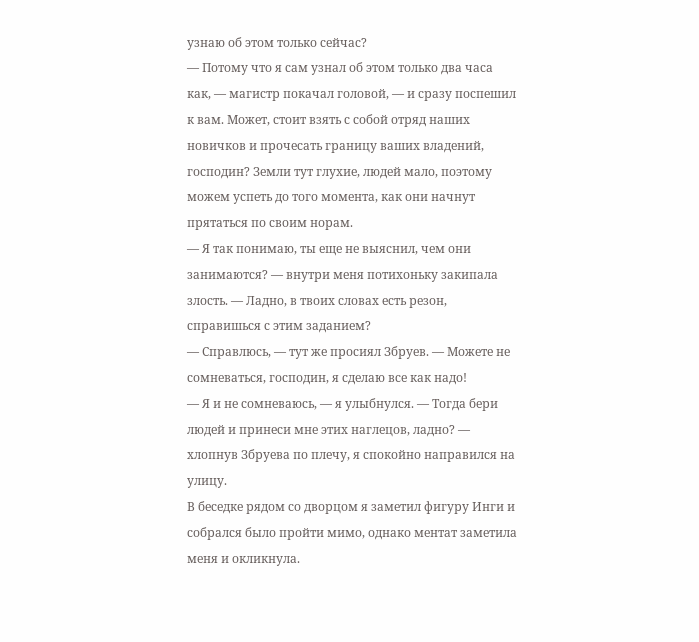узнаю об этом только сейчас?
— Потому что я сам узнал об этом только два часа как, — магистр покачал головой, — и сразу поспешил к вам. Может, стоит взять с собой отряд наших новичков и прочесать границу ваших владений, господин? Земли тут глухие, людей мало, поэтому можем успеть до того момента, как они начнут прятаться по своим норам.
— Я так понимаю, ты еще не выяснил, чем они занимаются? — внутри меня потихоньку закипала злость. — Ладно, в твоих словах есть резон, справишься с этим заданием?
— Справлюсь, — тут же просиял Збруев. — Можете не сомневаться, господин, я сделаю все как надо!
— Я и не сомневаюсь, — я улыбнулся. — Тогда бери людей и принеси мне этих наглецов, ладно? — хлопнув Збруева по плечу, я спокойно направился на улицу.
В беседке рядом со дворцом я заметил фигуру Инги и собрался было пройти мимо, однако ментат заметила меня и окликнула.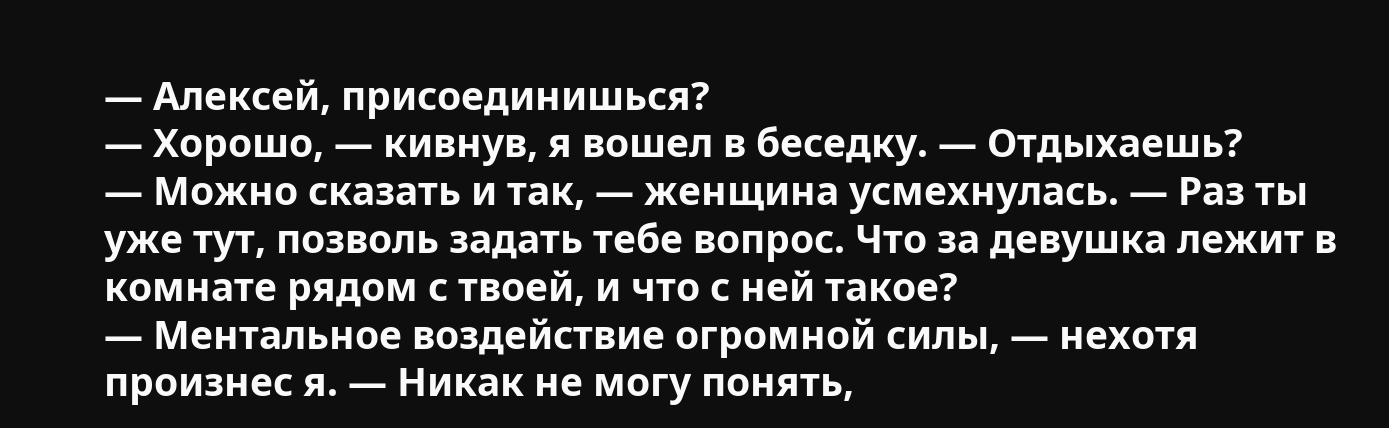— Алексей, присоединишься?
— Хорошо, — кивнув, я вошел в беседку. — Отдыхаешь?
— Можно сказать и так, — женщина усмехнулась. — Раз ты уже тут, позволь задать тебе вопрос. Что за девушка лежит в комнате рядом с твоей, и что с ней такое?
— Ментальное воздействие огромной силы, — нехотя произнес я. — Никак не могу понять,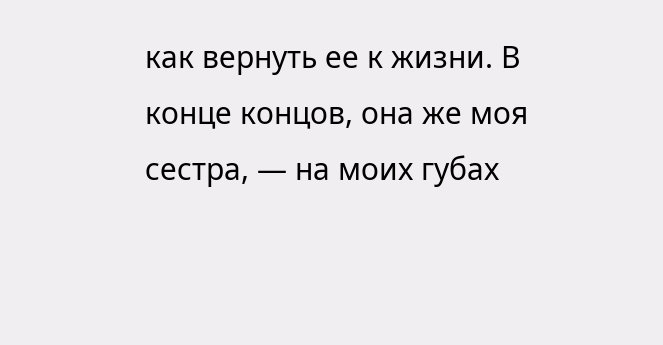как вернуть ее к жизни. В конце концов, она же моя сестра, — на моих губах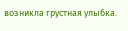возникла грустная улыбка.